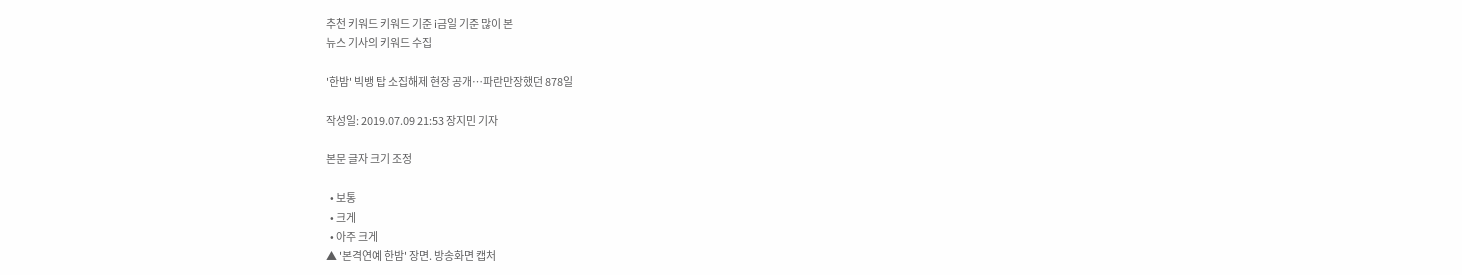추천 키워드 키워드 기준 i금일 기준 많이 본
뉴스 기사의 키워드 수집

'한밤' 빅뱅 탑 소집해제 현장 공개…파란만장했던 878일

작성일: 2019.07.09 21:53 장지민 기자

본문 글자 크기 조정

  • 보통
  • 크게
  • 아주 크게
▲ '본격연예 한밤' 장면. 방송화면 캡처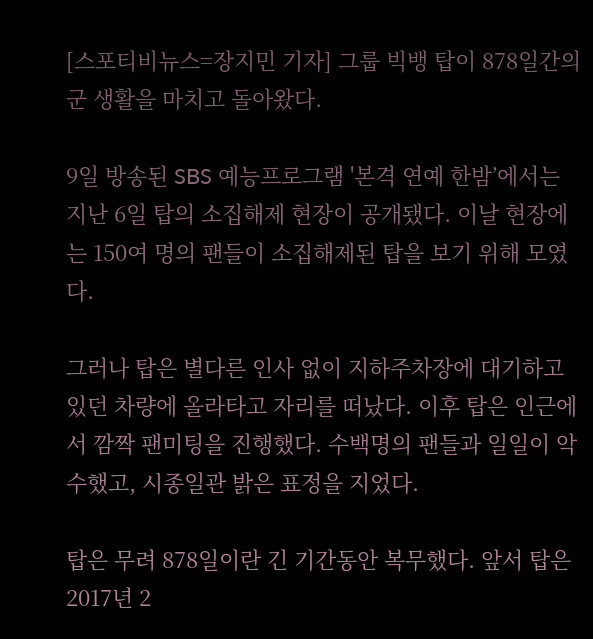[스포티비뉴스=장지민 기자] 그룹 빅뱅 탑이 878일간의 군 생활을 마치고 돌아왔다.

9일 방송된 SBS 예능프로그램 '본격 연예 한밤’에서는 지난 6일 탑의 소집해제 현장이 공개됐다. 이날 현장에는 150여 명의 팬들이 소집해제된 탑을 보기 위해 모였다.

그러나 탑은 별다른 인사 없이 지하주차장에 대기하고 있던 차량에 올라타고 자리를 떠났다. 이후 탑은 인근에서 깜짝 팬미팅을 진행했다. 수백명의 팬들과 일일이 악수했고, 시종일관 밝은 표정을 지었다.

탑은 무려 878일이란 긴 기간동안 복무했다. 앞서 탑은 2017년 2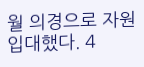월 의경으로 자원입대했다. 4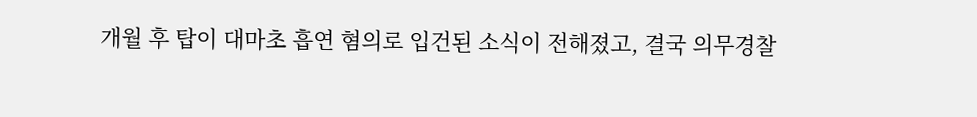개월 후 탑이 대마초 흡연 혐의로 입건된 소식이 전해졌고, 결국 의무경찰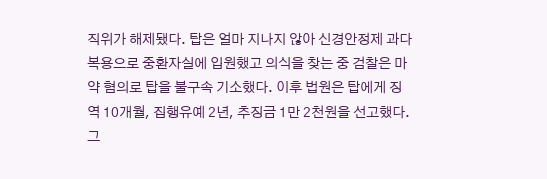직위가 해제됐다. 탑은 얼마 지나지 않아 신경안정제 과다복용으로 중환자실에 입원했고 의식을 찾는 중 검찰은 마약 혐의로 탑을 불구속 기소했다. 이후 법원은 탑에게 징역 10개월, 집행유예 2년, 추징금 1만 2천원을 선고했다. 그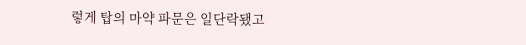렇게 탑의 마약 파문은 일단락됐고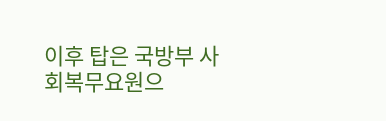이후 탑은 국방부 사회복무요원으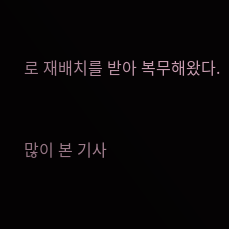로 재배치를 받아 복무해왔다.


많이 본 기사